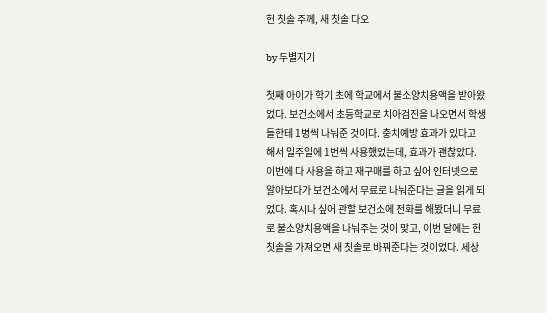헌 칫솔 주께, 새 칫솔 다오

by 두별지기

첫째 아이가 학기 초에 학교에서 불소양치용액을 받아왔었다. 보건소에서 초등학교로 치아검진을 나오면서 학생들한테 1병씩 나눠준 것이다. 충치예방 효과가 있다고 해서 일주일에 1번씩 사용했었는데, 효과가 괜찮았다. 이번에 다 사용을 하고 재구매를 하고 싶어 인터넷으로 알아보다가 보건소에서 무료로 나눠준다는 글을 읽게 되었다. 혹시나 싶어 관할 보건소에 전화를 해봤더니 무료로 불소양치용액을 나눠주는 것이 맞고, 이번 달에는 헌 칫솔을 가져오면 새 칫솔로 바꿔준다는 것이었다. 세상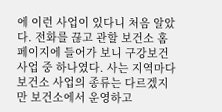에 이런 사업이 있다니 처음 알았다. 전화를 끊고 관할 보건소 홈페이지에 들어가 보니 구강보건사업 중 하나였다. 사는 지역마다 보건소 사업의 종류는 다르겠지만 보건소에서 운영하고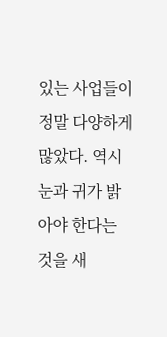있는 사업들이 정말 다양하게 많았다. 역시 눈과 귀가 밝아야 한다는 것을 새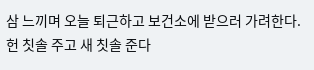삼 느끼며 오늘 퇴근하고 보건소에 받으러 가려한다. 헌 칫솔 주고 새 칫솔 준다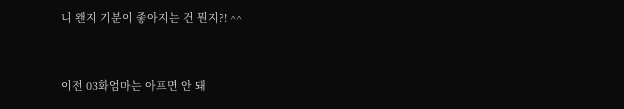니 왠지 기분이 좋아지는 건 뭔지?! ^^


이전 03화엄마는 아프면 안 돼